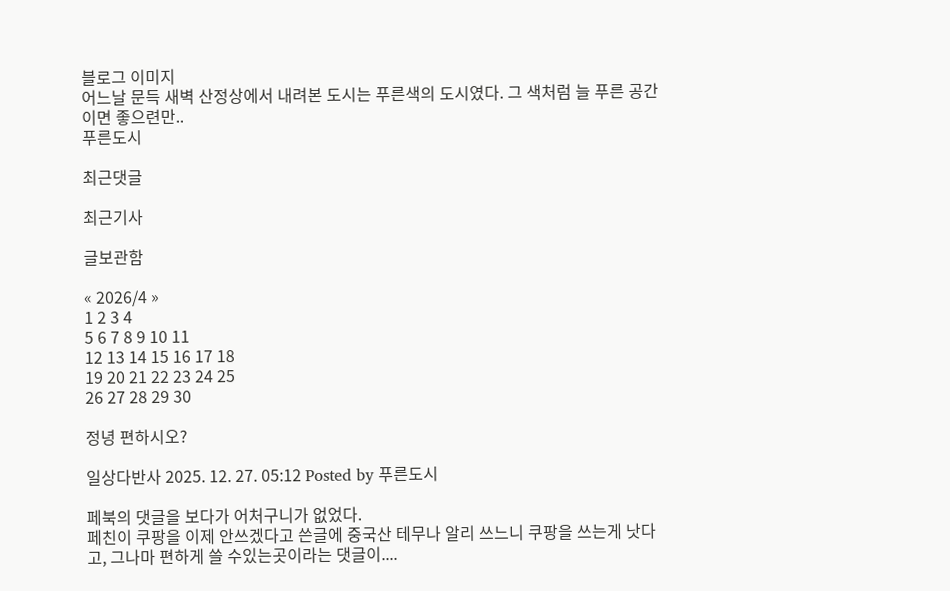블로그 이미지
어느날 문득 새벽 산정상에서 내려본 도시는 푸른색의 도시였다. 그 색처럼 늘 푸른 공간이면 좋으련만..
푸른도시

최근댓글

최근기사

글보관함

« 2026/4 »
1 2 3 4
5 6 7 8 9 10 11
12 13 14 15 16 17 18
19 20 21 22 23 24 25
26 27 28 29 30

정녕 편하시오?

일상다반사 2025. 12. 27. 05:12 Posted by 푸른도시

페북의 댓글을 보다가 어처구니가 없었다.
페친이 쿠팡을 이제 안쓰겠다고 쓴글에 중국산 테무나 알리 쓰느니 쿠팡을 쓰는게 낫다고, 그나마 편하게 쓸 수있는곳이라는 댓글이....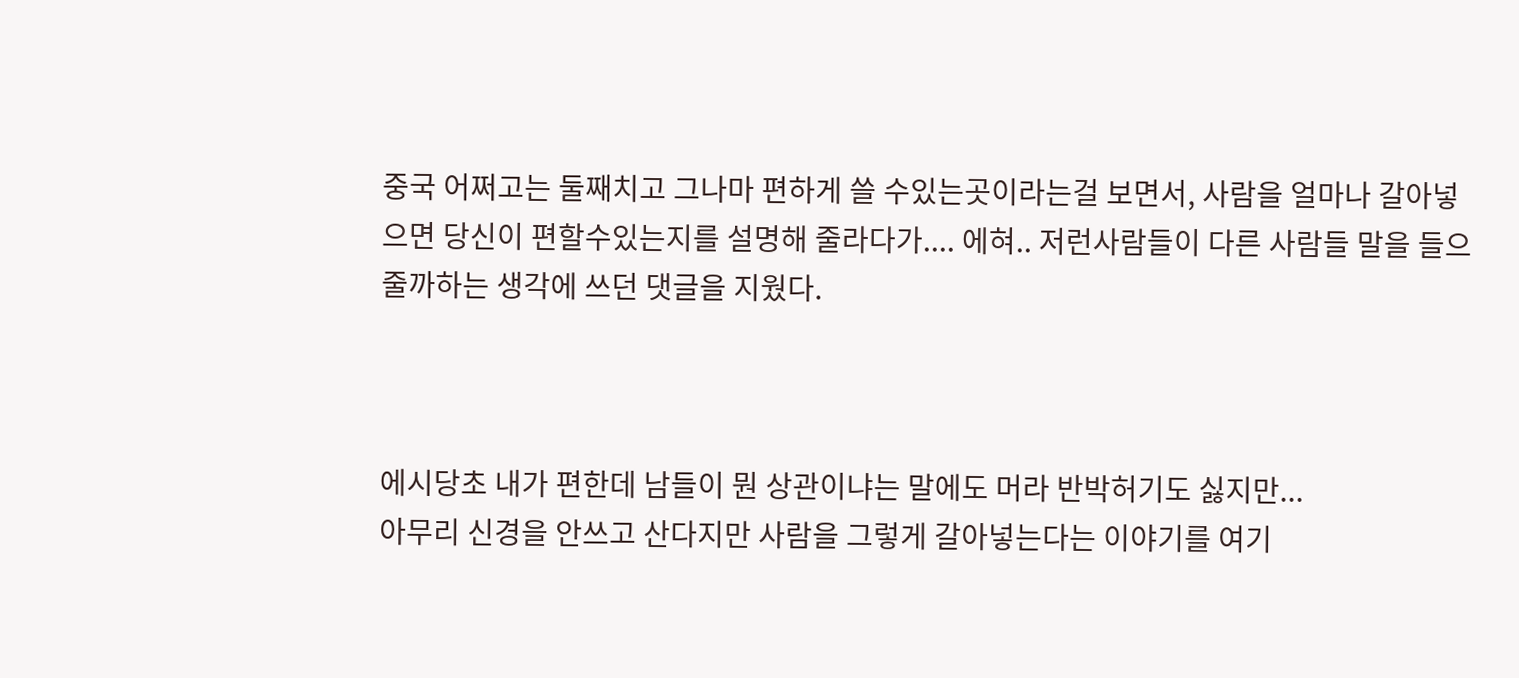중국 어쩌고는 둘째치고 그나마 편하게 쓸 수있는곳이라는걸 보면서, 사람을 얼마나 갈아넣으면 당신이 편할수있는지를 설명해 줄라다가.... 에혀.. 저런사람들이 다른 사람들 말을 들으줄까하는 생각에 쓰던 댓글을 지웠다.



에시당초 내가 편한데 남들이 뭔 상관이냐는 말에도 머라 반박허기도 싫지만...
아무리 신경을 안쓰고 산다지만 사람을 그렇게 갈아넣는다는 이야기를 여기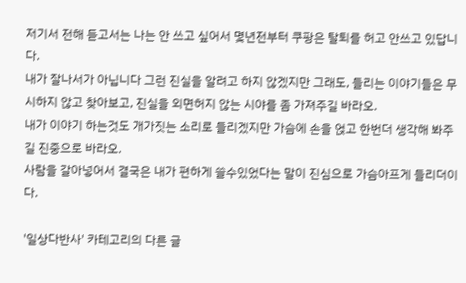저기서 전해 듣고서는 나는 안 쓰고 싶어서 몇년전부터 쿠팡은 탈퇴를 허고 안쓰고 있답니다.
내가 잘나서가 아닙니다 그런 진실을 알려고 하지 않겠지만 그래도, 들리는 이야기들은 무시하지 않고 찾아보고, 진실을 외면허지 않는 시야를 좀 가져주길 바라오.
내가 이야기 하는것도 개가짓는 소리로 들리겠지만 가슴에 손을 얹고 한번더 생각해 봐주길 진중으로 바라오.
사람을 갈아넣어서 결국은 내가 편하게 쓸수있었다는 말이 진심으로 가슴아프게 들리더이다.

'일상다반사' 카테고리의 다른 글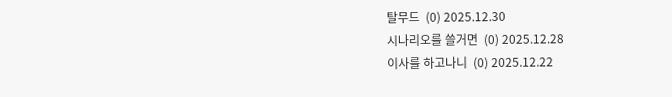탈무드  (0) 2025.12.30
시나리오를 쓸거면  (0) 2025.12.28
이사를 하고나니  (0) 2025.12.22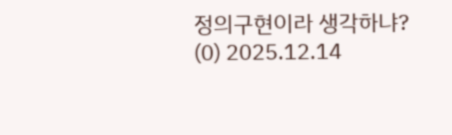정의구현이라 생각하냐?  (0) 2025.12.14